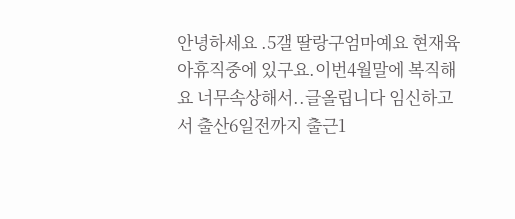안녕하세요 .5갤 딸랑구엄마예요 현재육아휴직중에 있구요.이번4월말에 복직해요 너무속상해서..글올립니다 임신하고서 출산6일전까지 출근1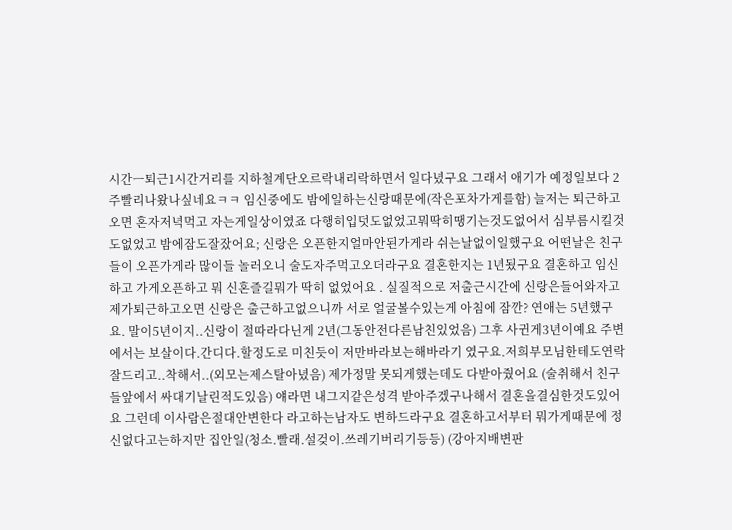시간ㅡ퇴근1시간거리를 지하철계단오르락내리락하면서 일다녔구요 그래서 애기가 예정일보다 2주빨리나왔나싶네요ㅋㅋ 임신중에도 밤에일하는신랑때문에(작은포차가게를함) 늘저는 퇴근하고오면 혼자저녁먹고 자는게일상이였죠 다행히입덧도없었고뭐딱히땡기는것도없어서 심부름시킬것도없었고 밤에잠도잘잤어요; 신랑은 오픈한지얼마안된가게라 쉬는날없이일했구요 어떤날은 친구들이 오픈가게라 많이들 놀러오니 술도자주먹고오더라구요 결혼한지는 1년됬구요 결혼하고 임신하고 가게오픈하고 뭐 신혼즐길뭐가 딱히 없었어요 . 실질적으로 저출근시간에 신랑은들어와자고 제가퇴근하고오면 신랑은 출근하고없으니까 서로 얼굴볼수있는게 아침에 잠깐? 연애는 5년했구요. 말이5년이지..신랑이 절따라다닌게 2년(그동안전다른남친있었음) 그후 사귄게3년이예요 주변에서는 보살이다.간디다.할정도로 미친듯이 저만바라보는해바라기 였구요.저희부모님한테도연락잘드리고..착해서..(외모는제스탈아녔음) 제가정말 못되게했는데도 다받아줬어요 (술취해서 친구들앞에서 싸대기날린적도있음) 얘라면 내그지같은성격 받아주겠구나해서 결혼을결심한것도있어요 그런데 이사람은절대안변한다 라고하는남자도 변하드라구요 결혼하고서부터 뭐가게때문에 정신없다고는하지만 집안일(청소.빨래.설겆이.쓰레기버리기등등) (강아지배변판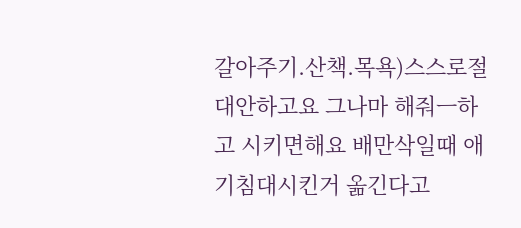갈아주기.산책.목욕)스스로절대안하고요 그나마 해줘ㅡ하고 시키면해요 배만삭일때 애기침대시킨거 옮긴다고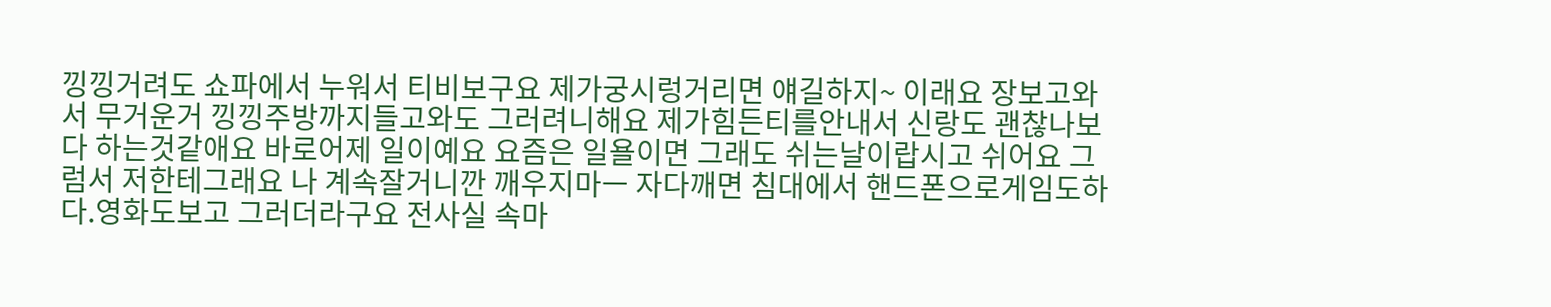낑낑거려도 쇼파에서 누워서 티비보구요 제가궁시렁거리면 얘길하지~ 이래요 장보고와서 무거운거 낑낑주방까지들고와도 그러려니해요 제가힘든티를안내서 신랑도 괜찮나보다 하는것같애요 바로어제 일이예요 요즘은 일욜이면 그래도 쉬는날이랍시고 쉬어요 그럼서 저한테그래요 나 계속잘거니깐 깨우지마ㅡ 자다깨면 침대에서 핸드폰으로게임도하다.영화도보고 그러더라구요 전사실 속마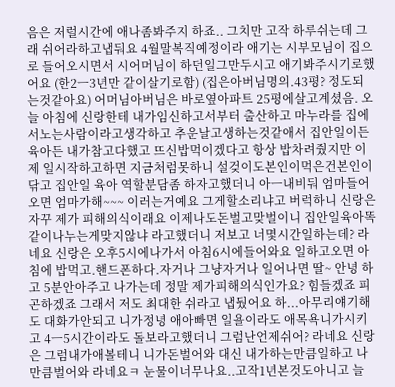음은 저럴시간에 애나좀봐주지 하죠.. 그치만 고작 하루쉬는데 그래 쉬어라하고냅둬요 4월말복직예정이라 애기는 시부모님이 집으로 들어오시면서 시어머님이 하던일그만두시고 애기봐주시기로했어요 (한2ㅡ3년만 같이살기로함) (집은아버님명의.43평? 정도되는것같아요) 어머님아버님은 바로옆아파트 25평에살고계셨음. 오늘 아침에 신랑한테 내가임신하고서부터 출산하고 마누라를 집에서노는사람이라고생각하고 추운날고생하는것같애서 집안일이든육아든 내가참고다했고 뜨신밥먹이겠다고 항상 밥차려줬지만 이제 일시작하고하면 지금처럼못하니 설겆이도본인이먹은건본인이닦고 집안일 육아 역할분담좀 하자고했더니 아ㅡ내비둬 엄마들어오면 엄마가해~~~ 이러는거예요 그게할소리냐고 버럭하니 신랑은 자꾸 제가 피해의식이래요 이제나도돈벌고맞벌이니 집안일육아똑같이나누는게맞지않냐 라고했더니 저보고 너몇시간일하는데? 라네요 신랑은 오후5시에나가서 아침6시에들어와요 일하고오면 아침에 밥먹고.핸드폰하다.자거나 그냥자거나 일어나면 딸~ 안녕 하고 5분안아주고 나가는데 정말 제가피해의식인가요? 힘들겠죠 피곤하겠죠 그래서 저도 최대한 쉬라고 냅뒀어요 하...아무리얘기해도 대화가안되고 니가정녕 애아빠면 일욜이라도 애목욕니가시키고 4ㅡ5시간이라도 돌보라고했더니 그럼난언제쉬어? 라네요 신랑은 그럼내가애볼테니 니가돈벌어와 대신 내가하는만큼일하고 나만큼벌어와 라네요ㅋ 눈물이너무나요..고작1년본것도아니고 늘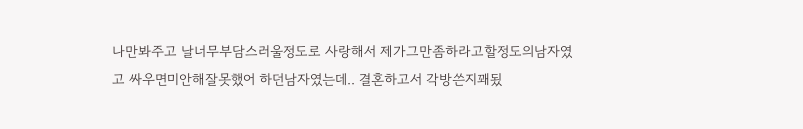나만봐주고 날너무부담스러울정도로 사랑해서 제가그만좀하라고할정도의남자였고 싸우면미안해잘못했어 하던남자였는데.. 결혼하고서 각방쓴지꽤됬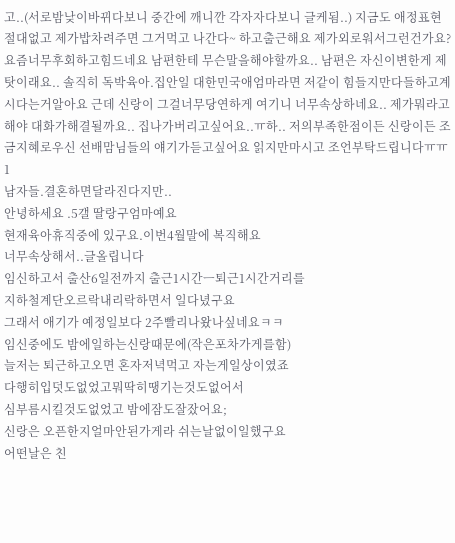고..(서로밤낮이바뀌다보니 중간에 깨니깐 각자자다보니 글케됨..) 지금도 애정표현절대없고 제가밥차려주면 그거먹고 나간다~ 하고출근해요 제가외로워서그런건가요? 요즘너무후회하고힘드네요 남편한테 무슨말을해야할까요.. 남편은 자신이변한게 제탓이래요.. 솔직히 독박육아.집안일 대한민국애엄마라면 저같이 힘들지만다들하고계시다는거알아요 근데 신랑이 그걸너무당연하게 여기니 너무속상하네요.. 제가뭐라고해야 대화가해결될까요.. 집나가버리고싶어요..ㅠ하.. 저의부족한점이든 신랑이든 조금지혜로우신 선배맘님들의 얘기가듣고싶어요 읽지만마시고 조언부탁드립니다ㅠㅠ1
남자들.결혼하면달라진다지만..
안녕하세요 .5갤 딸랑구엄마예요
현재육아휴직중에 있구요.이번4월말에 복직해요
너무속상해서..글올립니다
임신하고서 출산6일전까지 출근1시간ㅡ퇴근1시간거리를
지하철계단오르락내리락하면서 일다녔구요
그래서 애기가 예정일보다 2주빨리나왔나싶네요ㅋㅋ
임신중에도 밤에일하는신랑때문에(작은포차가게를함)
늘저는 퇴근하고오면 혼자저녁먹고 자는게일상이였죠
다행히입덧도없었고뭐딱히땡기는것도없어서
심부름시킬것도없었고 밤에잠도잘잤어요;
신랑은 오픈한지얼마안된가게라 쉬는날없이일했구요
어떤날은 친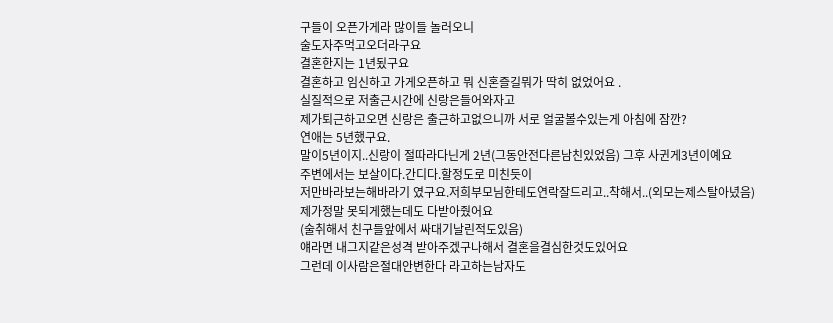구들이 오픈가게라 많이들 놀러오니
술도자주먹고오더라구요
결혼한지는 1년됬구요
결혼하고 임신하고 가게오픈하고 뭐 신혼즐길뭐가 딱히 없었어요 .
실질적으로 저출근시간에 신랑은들어와자고
제가퇴근하고오면 신랑은 출근하고없으니까 서로 얼굴볼수있는게 아침에 잠깐?
연애는 5년했구요.
말이5년이지..신랑이 절따라다닌게 2년(그동안전다른남친있었음) 그후 사귄게3년이예요
주변에서는 보살이다.간디다.할정도로 미친듯이
저만바라보는해바라기 였구요.저희부모님한테도연락잘드리고..착해서..(외모는제스탈아녔음)
제가정말 못되게했는데도 다받아줬어요
(술취해서 친구들앞에서 싸대기날린적도있음)
얘라면 내그지같은성격 받아주겠구나해서 결혼을결심한것도있어요
그런데 이사람은절대안변한다 라고하는남자도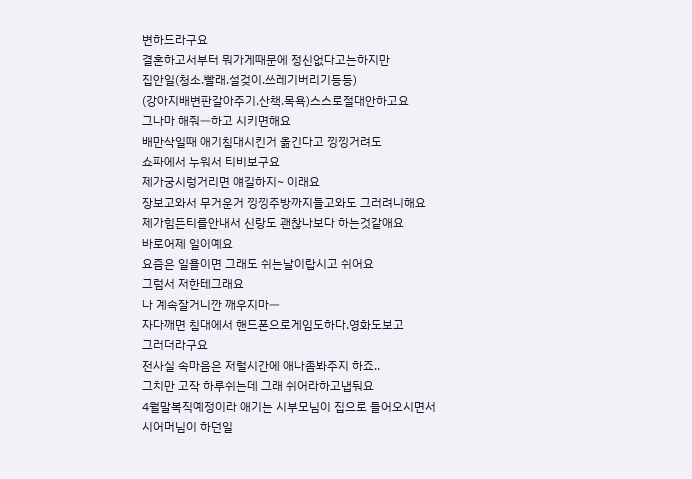변하드라구요
결혼하고서부터 뭐가게때문에 정신없다고는하지만
집안일(청소.빨래.설겆이.쓰레기버리기등등)
(강아지배변판갈아주기.산책.목욕)스스로절대안하고요
그나마 해줘ㅡ하고 시키면해요
배만삭일때 애기침대시킨거 옮긴다고 낑낑거려도
쇼파에서 누워서 티비보구요
제가궁시렁거리면 얘길하지~ 이래요
장보고와서 무거운거 낑낑주방까지들고와도 그러려니해요
제가힘든티를안내서 신랑도 괜찮나보다 하는것같애요
바로어제 일이예요
요즘은 일욜이면 그래도 쉬는날이랍시고 쉬어요
그럼서 저한테그래요
나 계속잘거니깐 깨우지마ㅡ
자다깨면 침대에서 핸드폰으로게임도하다.영화도보고
그러더라구요
전사실 속마음은 저럴시간에 애나좀봐주지 하죠..
그치만 고작 하루쉬는데 그래 쉬어라하고냅둬요
4월말복직예정이라 애기는 시부모님이 집으로 들어오시면서
시어머님이 하던일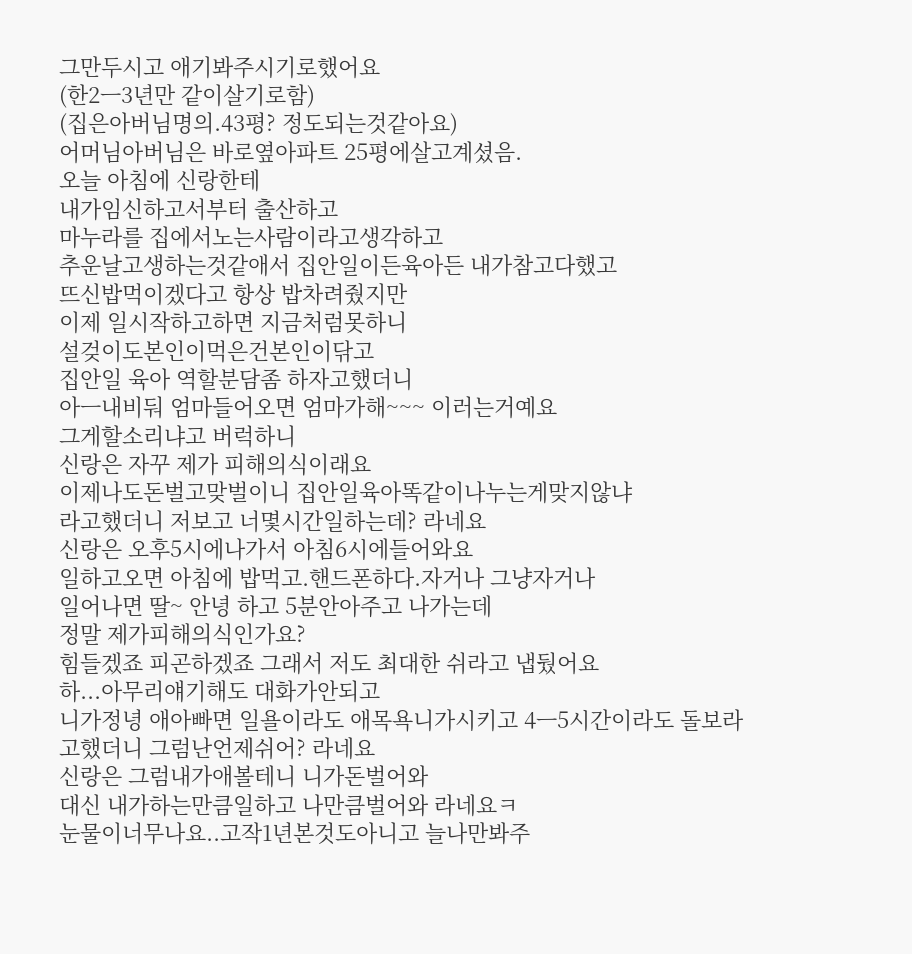그만두시고 애기봐주시기로했어요
(한2ㅡ3년만 같이살기로함)
(집은아버님명의.43평? 정도되는것같아요)
어머님아버님은 바로옆아파트 25평에살고계셨음.
오늘 아침에 신랑한테
내가임신하고서부터 출산하고
마누라를 집에서노는사람이라고생각하고
추운날고생하는것같애서 집안일이든육아든 내가참고다했고
뜨신밥먹이겠다고 항상 밥차려줬지만
이제 일시작하고하면 지금처럼못하니
설겆이도본인이먹은건본인이닦고
집안일 육아 역할분담좀 하자고했더니
아ㅡ내비둬 엄마들어오면 엄마가해~~~ 이러는거예요
그게할소리냐고 버럭하니
신랑은 자꾸 제가 피해의식이래요
이제나도돈벌고맞벌이니 집안일육아똑같이나누는게맞지않냐
라고했더니 저보고 너몇시간일하는데? 라네요
신랑은 오후5시에나가서 아침6시에들어와요
일하고오면 아침에 밥먹고.핸드폰하다.자거나 그냥자거나
일어나면 딸~ 안녕 하고 5분안아주고 나가는데
정말 제가피해의식인가요?
힘들겠죠 피곤하겠죠 그래서 저도 최대한 쉬라고 냅뒀어요
하...아무리얘기해도 대화가안되고
니가정녕 애아빠면 일욜이라도 애목욕니가시키고 4ㅡ5시간이라도 돌보라고했더니 그럼난언제쉬어? 라네요
신랑은 그럼내가애볼테니 니가돈벌어와
대신 내가하는만큼일하고 나만큼벌어와 라네요ㅋ
눈물이너무나요..고작1년본것도아니고 늘나만봐주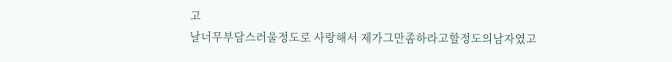고
날너무부담스러울정도로 사랑해서 제가그만좀하라고할정도의남자였고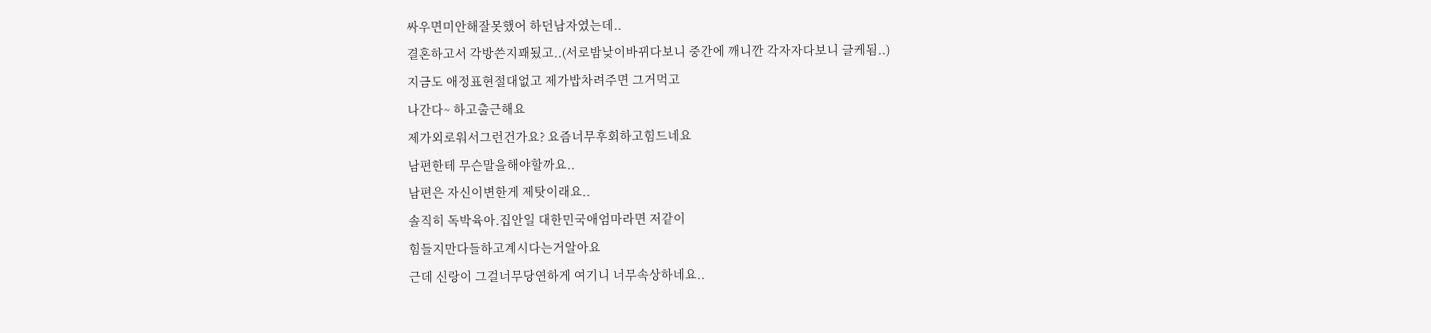싸우면미안해잘못했어 하던남자였는데..
결혼하고서 각방쓴지꽤됬고..(서로밤낮이바뀌다보니 중간에 깨니깐 각자자다보니 글케됨..)
지금도 애정표현절대없고 제가밥차려주면 그거먹고
나간다~ 하고출근해요
제가외로워서그런건가요? 요즘너무후회하고힘드네요
남편한테 무슨말을해야할까요..
남편은 자신이변한게 제탓이래요..
솔직히 독박육아.집안일 대한민국애엄마라면 저같이
힘들지만다들하고계시다는거알아요
근데 신랑이 그걸너무당연하게 여기니 너무속상하네요..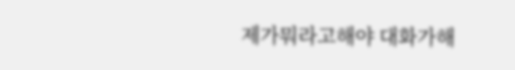제가뭐라고해야 대화가해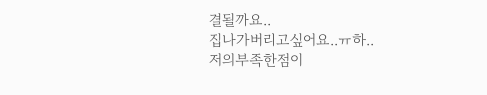결될까요..
집나가버리고싶어요..ㅠ하..
저의부족한점이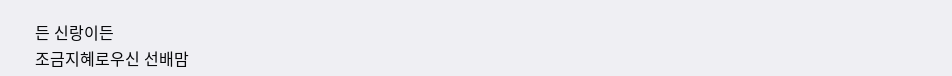든 신랑이든
조금지혜로우신 선배맘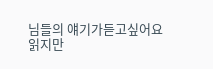님들의 얘기가듣고싶어요
읽지만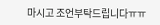마시고 조언부탁드립니다ㅠㅠ